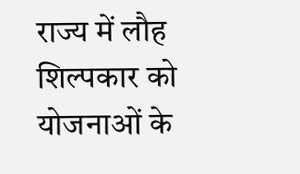राज्य में लौह शिल्पकार को योजनाओं के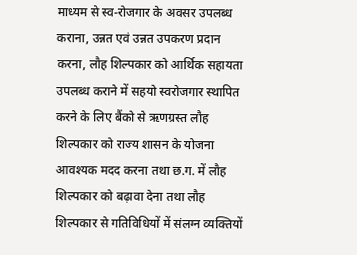माध्यम से स्व-रोजगार के अवसर उपलब्ध कराना, उन्नत एवं उन्नत उपकरण प्रदान करना, लौह शिल्पकार को आर्थिक सहायता उपलब्ध कराने में सहयो स्वरोजगार स्थापित करने के लिए बैंको से ऋणग्रस्त लौह शिल्पकार को राज्य शासन के योजना आवश्यक मदद करना तथा छ.ग. में लौह शिल्पकार को बढ़ावा देना तथा लौह शिल्पकार से गतिविधियों में संलग्न व्यक्तियों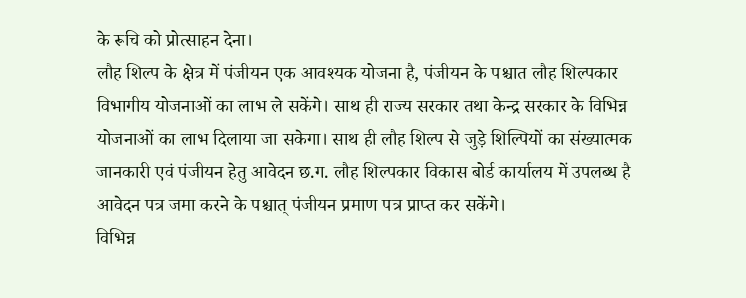के रूचि को प्रोत्साहन देना।
लौह शिल्प के क्षेत्र में पंजीयन एक आवश्यक योजना है, पंजीयन के पश्चात लौह शिल्पकार विभागीय योजनाओं का लाभ ले सकेंगे। साथ ही राज्य सरकार तथा केन्द्र सरकार के विभिन्न योजनाओं का लाभ दिलाया जा सकेगा। साथ ही लौह शिल्प से जुड़े शिल्पियों का संख्यात्मक जानकारी एवं पंजीयन हेतु आवेदन छ.ग. लौह शिल्पकार विकास बोर्ड कार्यालय में उपलब्ध है आवेदन पत्र जमा करने के पश्चात् पंजीयन प्रमाण पत्र प्राप्त कर सकेंगे।
विभिन्न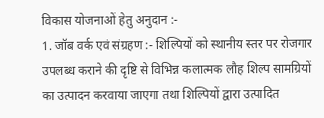विकास योजनाओं हेतु अनुदान :-
1. जॉब वर्क एवं संग्रहण :- शिल्पियों को स्थानीय स्तर पर रोजगार उपलब्ध कराने की दृष्टि से विभिन्न कलात्मक लौह शिल्प सामग्रियों का उत्पादन करवाया जाएगा तथा शिल्पियों द्वारा उत्पादित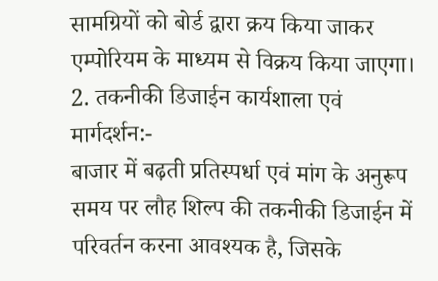सामग्रियों को बोर्ड द्वारा क्रय किया जाकर एम्पोरियम के माध्यम से विक्रय किया जाएगा।
2. तकनीकी डिजाईन कार्यशाला एवं मार्गदर्शन:-
बाजार में बढ़ती प्रतिस्पर्धा एवं मांग के अनुरूप समय पर लौह शिल्प की तकनीकी डिजाईन में परिवर्तन करना आवश्यक है, जिसके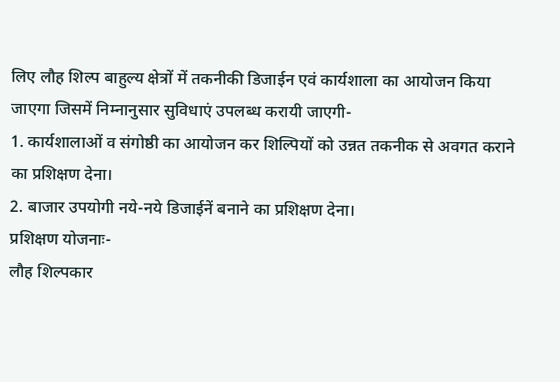लिए लौह शिल्प बाहुल्य क्षेत्रों में तकनीकी डिजाईन एवं कार्यशाला का आयोजन किया जाएगा जिसमें निम्नानुसार सुविधाएं उपलब्ध करायी जाएगी-
1. कार्यशालाओं व संगोष्ठी का आयोजन कर शिल्पियों को उन्नत तकनीक से अवगत कराने का प्रशिक्षण देना।
2. बाजार उपयोगी नये-नये डिजाईनें बनाने का प्रशिक्षण देना।
प्रशिक्षण योजनाः-
लौह शिल्पकार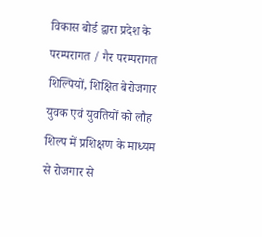विकास बोर्ड द्वारा प्रदेश के परम्परागत / गैर परम्परागत शिल्पियों, शिक्षित बेरोजगार युवक एवं युवतियों को लौह शिल्प में प्रशिक्षण के माध्यम से रोजगार से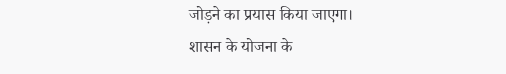जोड़ने का प्रयास किया जाएगा।
शासन के योजना के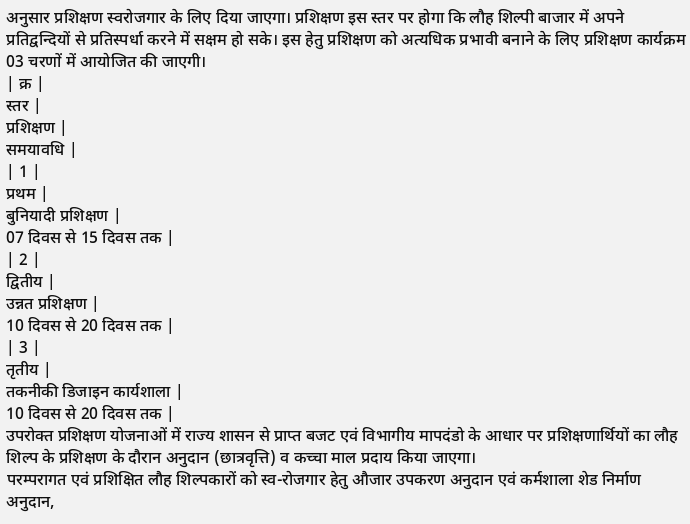अनुसार प्रशिक्षण स्वरोजगार के लिए दिया जाएगा। प्रशिक्षण इस स्तर पर होगा कि लौह शिल्पी बाजार में अपने प्रतिद्वन्दियों से प्रतिस्पर्धा करने में सक्षम हो सके। इस हेतु प्रशिक्षण को अत्यधिक प्रभावी बनाने के लिए प्रशिक्षण कार्यक्रम 03 चरणों में आयोजित की जाएगी।
| क्र |
स्तर |
प्रशिक्षण |
समयावधि |
| 1 |
प्रथम |
बुनियादी प्रशिक्षण |
07 दिवस से 15 दिवस तक |
| 2 |
द्वितीय |
उन्नत प्रशिक्षण |
10 दिवस से 20 दिवस तक |
| 3 |
तृतीय |
तकनीकी डिजाइन कार्यशाला |
10 दिवस से 20 दिवस तक |
उपरोक्त प्रशिक्षण योजनाओं में राज्य शासन से प्राप्त बजट एवं विभागीय मापदंडो के आधार पर प्रशिक्षणार्थियों का लौह शिल्प के प्रशिक्षण के दौरान अनुदान (छात्रवृत्ति) व कच्चा माल प्रदाय किया जाएगा।
परम्परागत एवं प्रशिक्षित लौह शिल्पकारों को स्व-रोजगार हेतु औजार उपकरण अनुदान एवं कर्मशाला शेड निर्माण अनुदान,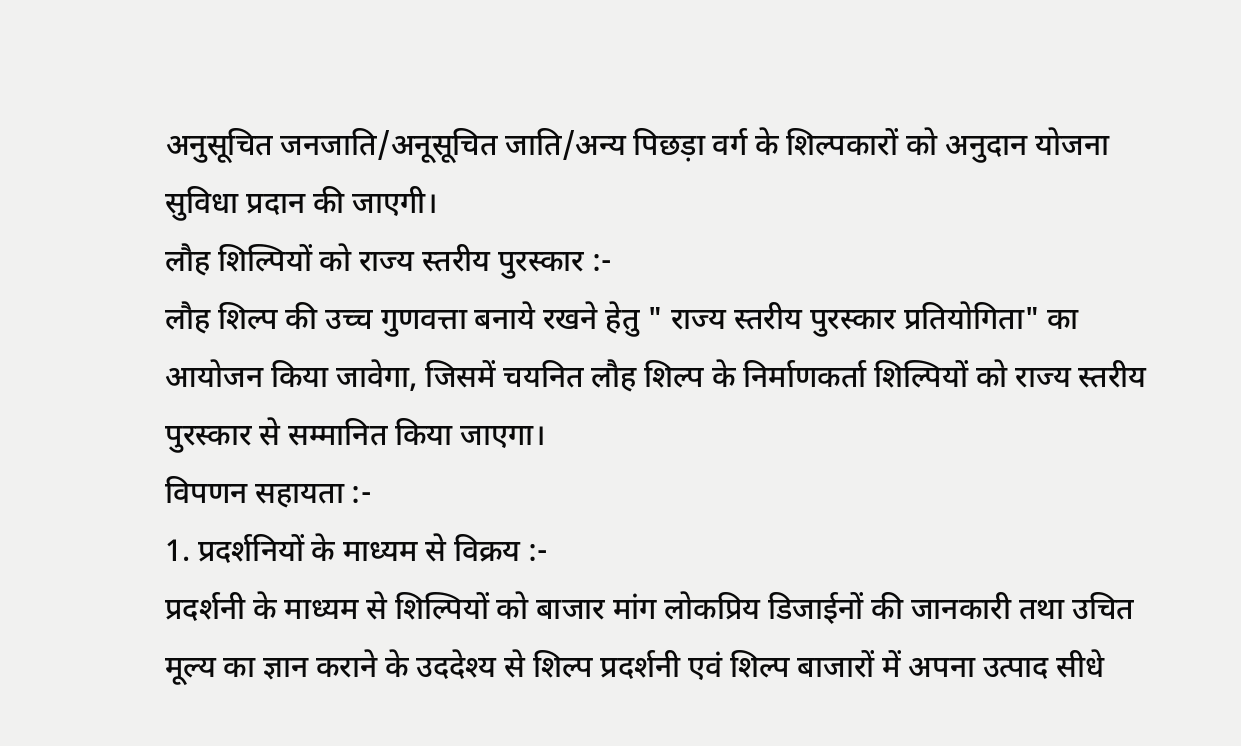अनुसूचित जनजाति/अनूसूचित जाति/अन्य पिछड़ा वर्ग के शिल्पकारों को अनुदान योजना सुविधा प्रदान की जाएगी।
लौह शिल्पियों को राज्य स्तरीय पुरस्कार :-
लौह शिल्प की उच्च गुणवत्ता बनाये रखने हेतु " राज्य स्तरीय पुरस्कार प्रतियोगिता" का आयोजन किया जावेगा, जिसमें चयनित लौह शिल्प के निर्माणकर्ता शिल्पियों को राज्य स्तरीय पुरस्कार से सम्मानित किया जाएगा।
विपणन सहायता :-
1. प्रदर्शनियों के माध्यम से विक्रय :-
प्रदर्शनी के माध्यम से शिल्पियों को बाजार मांग लोकप्रिय डिजाईनों की जानकारी तथा उचित मूल्य का ज्ञान कराने के उददेश्य से शिल्प प्रदर्शनी एवं शिल्प बाजारों में अपना उत्पाद सीधे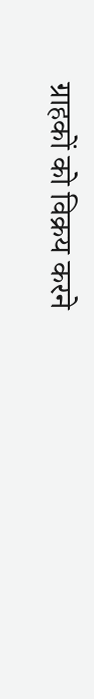ग्राहकों को विक्रय करने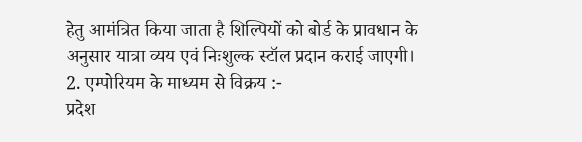हेतु आमंत्रित किया जाता है शिल्पियों को बोर्ड के प्रावधान के अनुसार यात्रा व्यय एवं निःशुल्क स्टॉल प्रदान कराई जाएगी।
2. एम्पोरियम के माध्यम से विक्रय :-
प्रदेश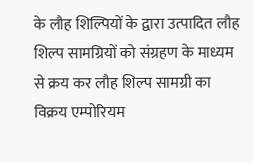के लौह शिल्पियों के द्वारा उत्पादित लौह शिल्प सामग्रियों को संग्रहण के माध्यम से क्रय कर लौह शिल्प सामग्री का विक्रय एम्पोरियम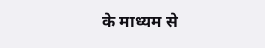के माध्यम से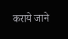कराये जाने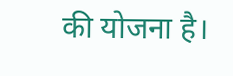की योजना है।